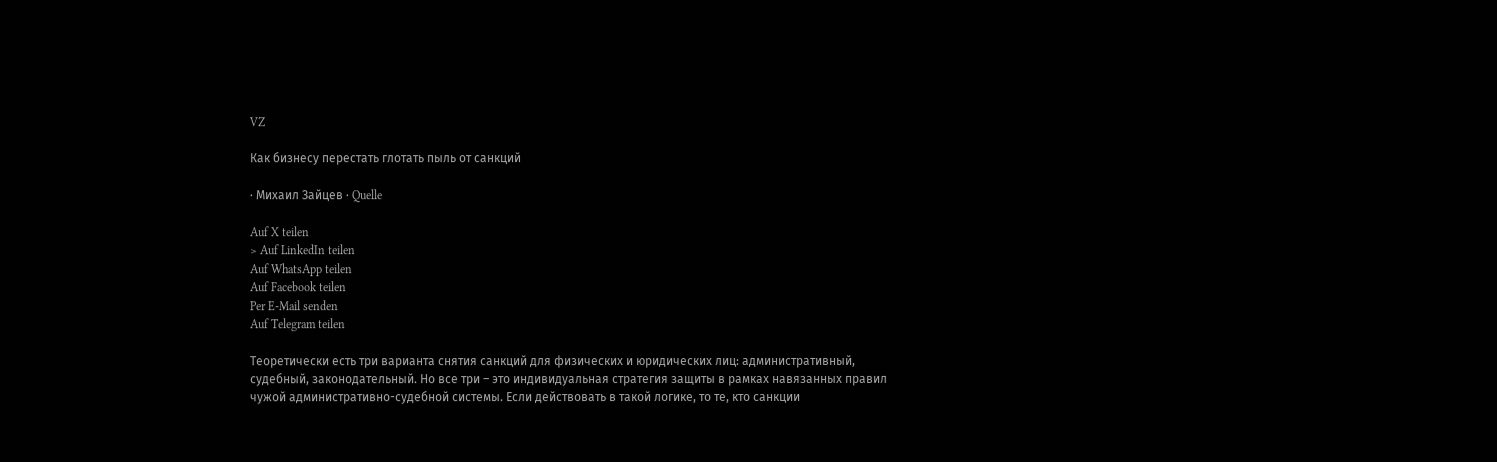VZ

Как бизнесу перестать глотать пыль от санкций

· Михаил Зайцев · Quelle

Auf X teilen
> Auf LinkedIn teilen
Auf WhatsApp teilen
Auf Facebook teilen
Per E-Mail senden
Auf Telegram teilen

Теоретически есть три варианта снятия санкций для физических и юридических лиц: административный, судебный, законодательный. Но все три – это индивидуальная стратегия защиты в рамках навязанных правил чужой административно-судебной системы. Если действовать в такой логике, то те, кто санкции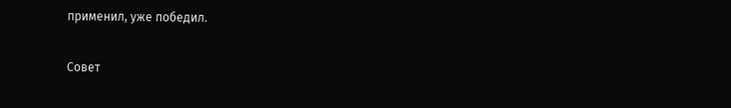применил, уже победил.

Совет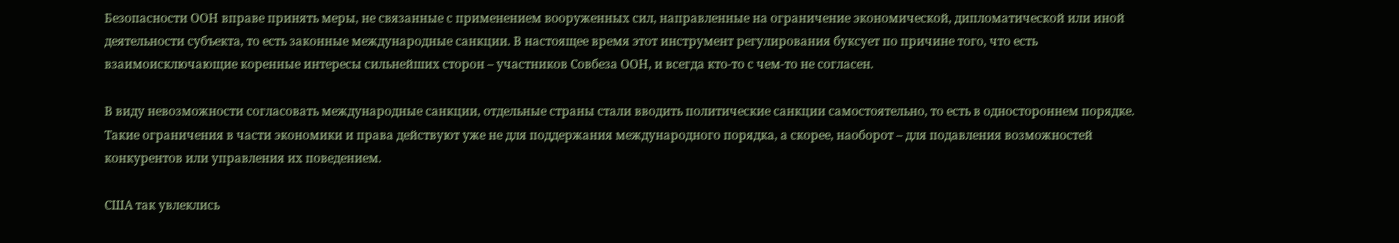Безопасности ООН вправе принять меры, не связанные с применением вооруженных сил, направленные на ограничение экономической, дипломатической или иной деятельности субъекта, то есть законные международные санкции. В настоящее время этот инструмент регулирования буксует по причине того, что есть взаимоисключающие коренные интересы сильнейших сторон – участников Совбеза ООН, и всегда кто-то с чем-то не согласен.

В виду невозможности согласовать международные санкции, отдельные страны стали вводить политические санкции самостоятельно, то есть в одностороннем порядке. Такие ограничения в части экономики и права действуют уже не для поддержания международного порядка, а скорее, наоборот – для подавления возможностей конкурентов или управления их поведением.

США так увлеклись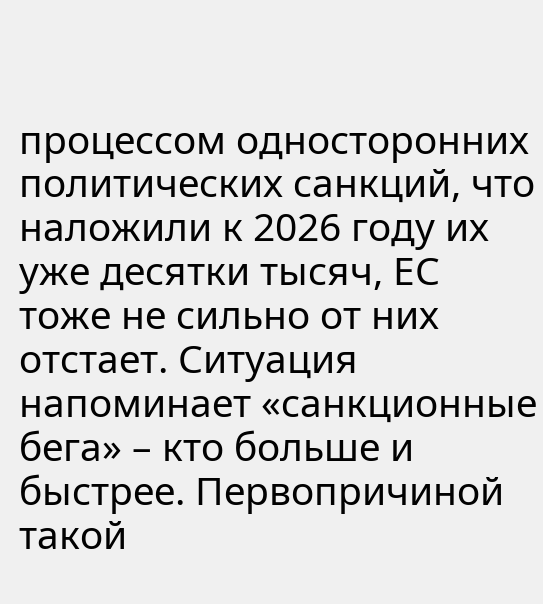процессом односторонних политических санкций, что наложили к 2026 году их уже десятки тысяч, ЕС тоже не сильно от них отстает. Ситуация напоминает «санкционные бега» – кто больше и быстрее. Первопричиной такой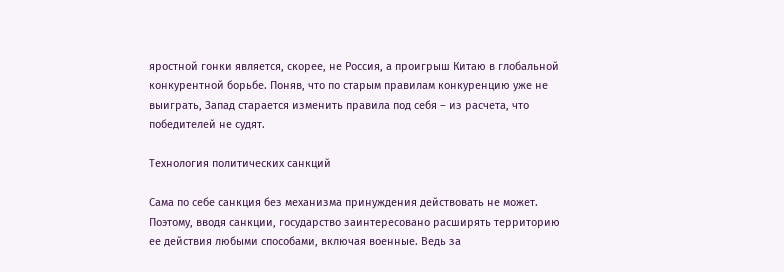яростной гонки является, скорее, не Россия, а проигрыш Китаю в глобальной конкурентной борьбе. Поняв, что по старым правилам конкуренцию уже не выиграть, Запад старается изменить правила под себя – из расчета, что победителей не судят.

Технология политических санкций

Сама по себе санкция без механизма принуждения действовать не может. Поэтому, вводя санкции, государство заинтересовано расширять территорию ее действия любыми способами, включая военные. Ведь за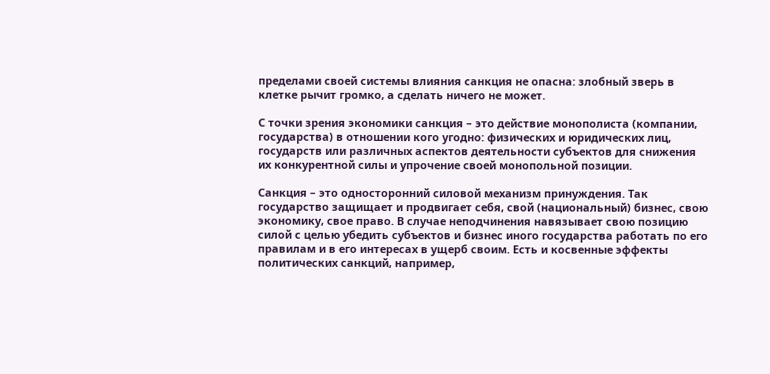пределами своей системы влияния санкция не опасна: злобный зверь в клетке рычит громко, а сделать ничего не может.

С точки зрения экономики санкция – это действие монополиста (компании, государства) в отношении кого угодно: физических и юридических лиц, государств или различных аспектов деятельности субъектов для снижения их конкурентной силы и упрочение своей монопольной позиции.

Санкция – это односторонний силовой механизм принуждения. Так государство защищает и продвигает себя, свой (национальный) бизнес, свою экономику, свое право. В случае неподчинения навязывает свою позицию силой с целью убедить субъектов и бизнес иного государства работать по его правилам и в его интересах в ущерб своим. Есть и косвенные эффекты политических санкций, например,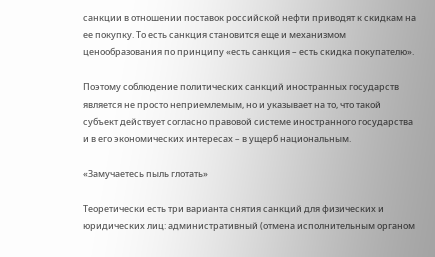санкции в отношении поставок российской нефти приводят к скидкам на ее покупку. То есть санкция становится еще и механизмом ценообразования по принципу «есть санкция – есть скидка покупателю».

Поэтому соблюдение политических санкций иностранных государств является не просто неприемлемым, но и указывает на то, что такой субъект действует согласно правовой системе иностранного государства и в его экономических интересах – в ущерб национальным.

«Замучаетесь пыль глотать»

Теоретически есть три варианта снятия санкций для физических и юридических лиц: административный (отмена исполнительным органом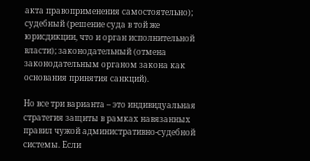акта правоприменения самостоятельно); судебный (решение суда в той же юрисдикции, что и орган исполнительной власти); законодательный (отмена законодательным органом закона как основания принятия санкций).

Но все три варианта – это индивидуальная стратегия защиты в рамках навязанных правил чужой административно-судебной системы. Если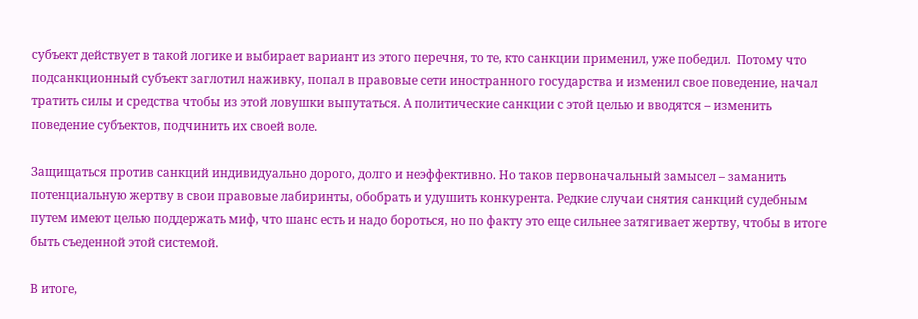субъект действует в такой логике и выбирает вариант из этого перечня, то те, кто санкции применил, уже победил.  Потому что подсанкционный субъект заглотил наживку, попал в правовые сети иностранного государства и изменил свое поведение, начал тратить силы и средства чтобы из этой ловушки выпутаться. А политические санкции с этой целью и вводятся – изменить поведение субъектов, подчинить их своей воле.

Защищаться против санкций индивидуально дорого, долго и неэффективно. Но таков первоначальный замысел – заманить потенциальную жертву в свои правовые лабиринты, обобрать и удушить конкурента. Редкие случаи снятия санкций судебным путем имеют целью поддержать миф, что шанс есть и надо бороться, но по факту это еще сильнее затягивает жертву, чтобы в итоге быть съеденной этой системой.

В итоге,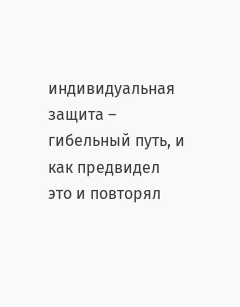индивидуальная защита – гибельный путь, и как предвидел это и повторял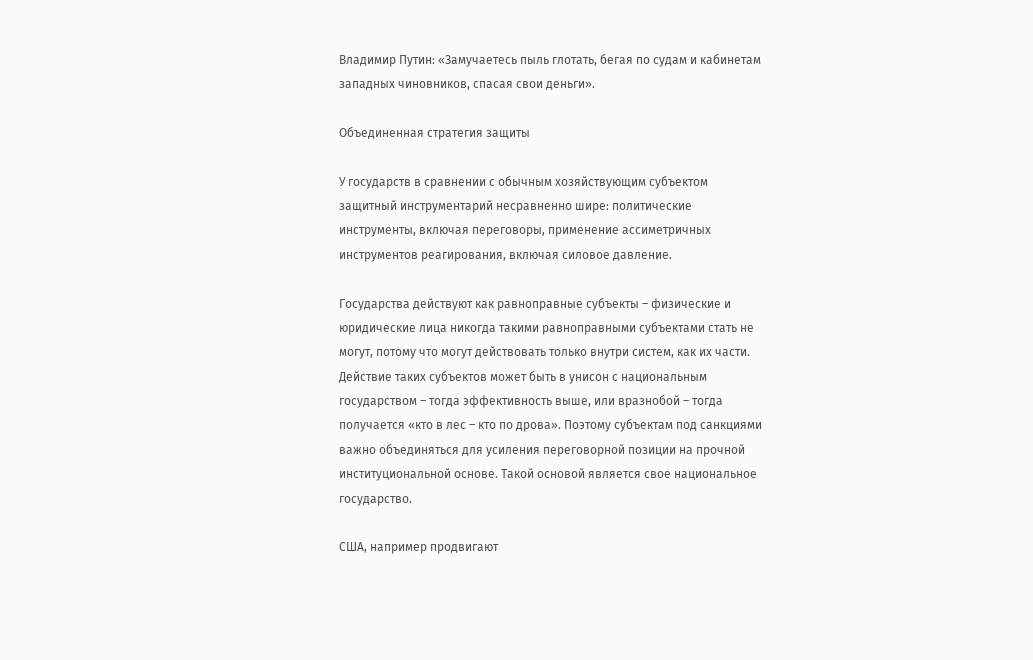Владимир Путин: «Замучаетесь пыль глотать, бегая по судам и кабинетам западных чиновников, спасая свои деньги».

Объединенная стратегия защиты

У государств в сравнении с обычным хозяйствующим субъектом защитный инструментарий несравненно шире: политические инструменты, включая переговоры, применение ассиметричных инструментов реагирования, включая силовое давление.

Государства действуют как равноправные субъекты – физические и юридические лица никогда такими равноправными субъектами стать не могут, потому что могут действовать только внутри систем, как их части. Действие таких субъектов может быть в унисон с национальным государством – тогда эффективность выше, или вразнобой – тогда получается «кто в лес – кто по дрова». Поэтому субъектам под санкциями важно объединяться для усиления переговорной позиции на прочной институциональной основе. Такой основой является свое национальное государство.

США, например продвигают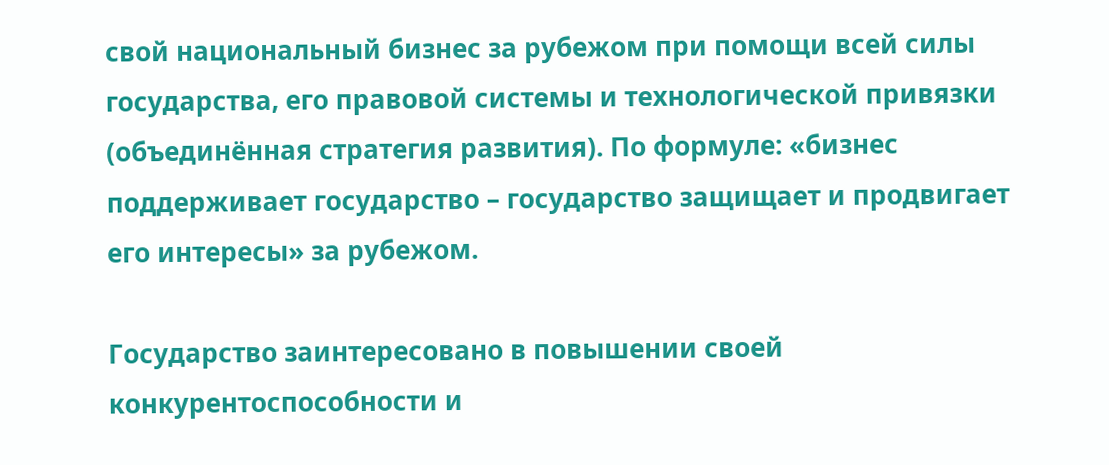свой национальный бизнес за рубежом при помощи всей силы государства, его правовой системы и технологической привязки (объединённая стратегия развития). По формуле: «бизнес поддерживает государство – государство защищает и продвигает его интересы» за рубежом.

Государство заинтересовано в повышении своей конкурентоспособности и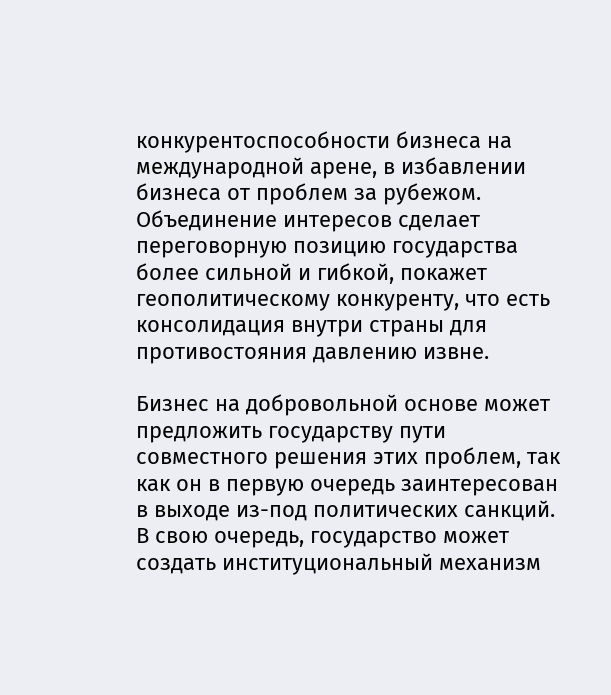конкурентоспособности бизнеса на международной арене, в избавлении бизнеса от проблем за рубежом. Объединение интересов сделает переговорную позицию государства более сильной и гибкой, покажет геополитическому конкуренту, что есть консолидация внутри страны для противостояния давлению извне.

Бизнес на добровольной основе может предложить государству пути совместного решения этих проблем, так как он в первую очередь заинтересован в выходе из-под политических санкций. В свою очередь, государство может создать институциональный механизм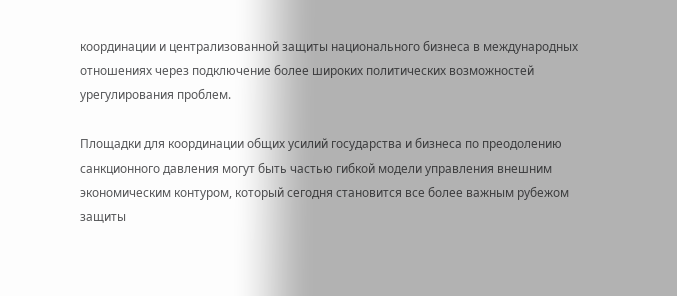координации и централизованной защиты национального бизнеса в международных отношениях через подключение более широких политических возможностей урегулирования проблем.

Площадки для координации общих усилий государства и бизнеса по преодолению санкционного давления могут быть частью гибкой модели управления внешним экономическим контуром, который сегодня становится все более важным рубежом защиты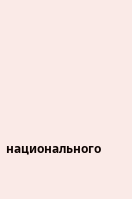национального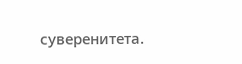суверенитета.